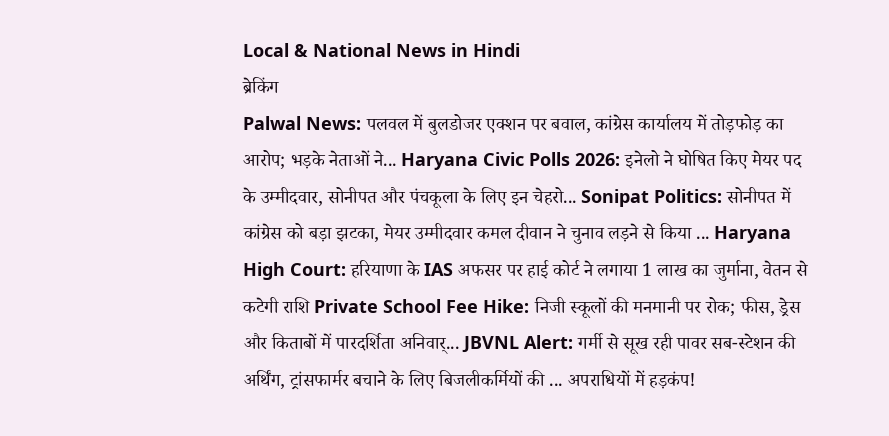Local & National News in Hindi
ब्रेकिंग
Palwal News: पलवल में बुलडोजर एक्शन पर बवाल, कांग्रेस कार्यालय में तोड़फोड़ का आरोप; भड़के नेताओं ने... Haryana Civic Polls 2026: इनेलो ने घोषित किए मेयर पद के उम्मीदवार, सोनीपत और पंचकूला के लिए इन चेहरो... Sonipat Politics: सोनीपत में कांग्रेस को बड़ा झटका, मेयर उम्मीदवार कमल दीवान ने चुनाव लड़ने से किया ... Haryana High Court: हरियाणा के IAS अफसर पर हाई कोर्ट ने लगाया 1 लाख का जुर्माना, वेतन से कटेगी राशि Private School Fee Hike: निजी स्कूलों की मनमानी पर रोक; फीस, ड्रेस और किताबों में पारदर्शिता अनिवार्... JBVNL Alert: गर्मी से सूख रही पावर सब-स्टेशन की अर्थिंग, ट्रांसफार्मर बचाने के लिए बिजलीकर्मियों की ... अपराधियों में हड़कंप!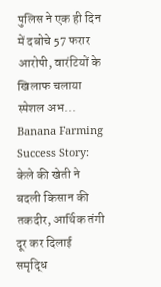पुलिस ने एक ही दिन में दबोचे 57 फरार आरोपी, वारंटियों के खिलाफ चलाया स्पेशल अभ... Banana Farming Success Story: केले की खेती ने बदली किसान की तकदीर, आर्थिक तंगी दूर कर दिलाई समृद्धि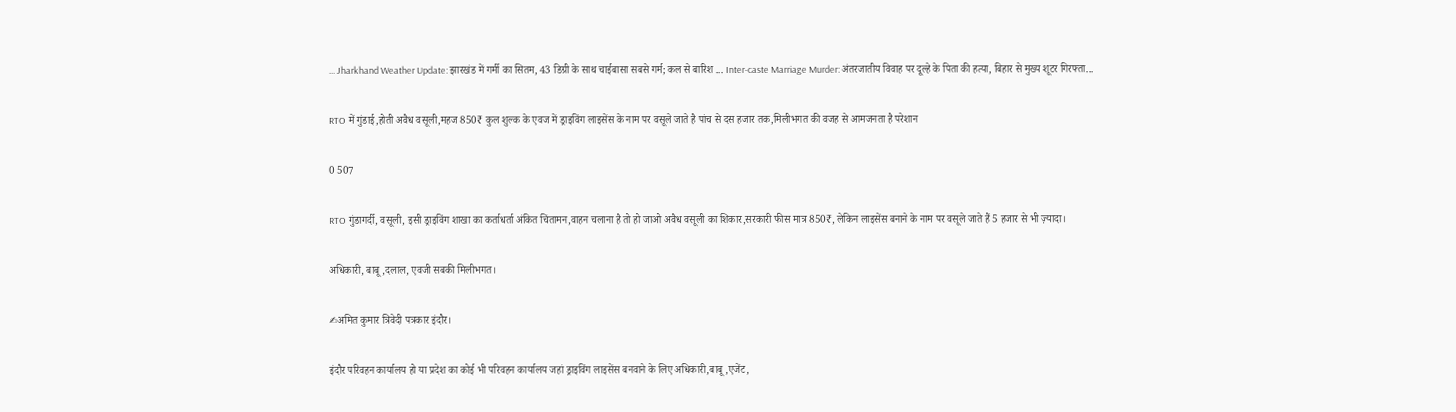... Jharkhand Weather Update: झारखंड में गर्मी का सितम, 43 डिग्री के साथ चाईबासा सबसे गर्म; कल से बारिश ... Inter-caste Marriage Murder: अंतरजातीय विवाह पर दूल्हे के पिता की हत्या, बिहार से मुख्य शूटर गिरफ्ता...

RTO में गुंडाई,होती अवैध वसूली,महज 850₹ कुल शुल्क के एवज में ड्राइविंग लाइसेंस के नाम पर वसूले जाते है पांच से दस हजार तक,मिलीभगत की वजह से आमजनता है परेशान

0 507

RTO गुंडागर्दी, वसूली, इसी ड्राइविंग शाखा का कर्ताधर्ता अंकित चिंतामन,वाहन चलाना है तो हो जाओ अवैध वसूली का शिकार,सरकारी फीस मात्र 850₹, लेकिन लाइसेंस बनाने के नाम पर वसूले जाते हैं 5 हजार से भी ज़्यादा।

अधिकारी, बाबू,दलाल, एवजी सबकी मिलीभगत।

✍अमित कुमार त्रिवेदी पत्रकार इंदौर।

इंदौर परिवहन कार्यालय हो या प्रदेश का कोई भी परिवहन कार्यालय जहां ड्राइविंग लाइसेंस बनवाने के लिए अधिकारी,बाबू,एजेंट,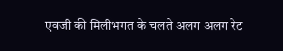एवजी की मिलीभगत के चलते अलग अलग रेट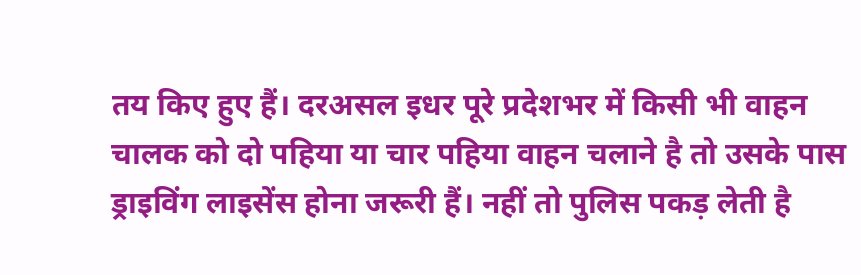तय किए हुए हैं। दरअसल इधर पूरे प्रदेशभर में किसी भी वाहन चालक को दो पहिया या चार पहिया वाहन चलाने है तो उसके पास ड्राइविंग लाइसेंस होना जरूरी हैं। नहीं तो पुलिस पकड़ लेती है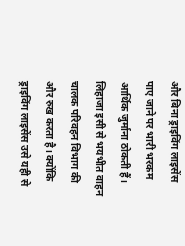और बिना ड्राइविंग लाइसेंस पाए जाने पर भारी भरकम आर्थिक जुर्माना ठोकती हैं। लिहाजा इसी से भयभीत वाहन चालक परिवहन विभाग की और रुख करता है। क्योंकि ड्राइविंग लाइसेंस उसे यही से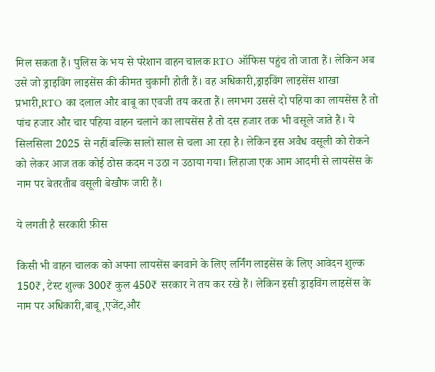मिल सकता हैं। पुलिस के भय से परेशान वाहन चालक RTO ऑफिस पहुंच तो जाता हैं। लेकिन अब उसे जो ड्राइविंग लाइसेंस की कीमत चुकानी होती हैं। वह अधिकारी,ड्राइविंग लाइसेंस शाखा प्रभारी,RTO का दलाल और बाबू का एवजी तय करता हैं। लगभग उससे दो पहिया का लायसेंस है तो पांच हजार और चार पहिया वाहन चलाने का लायसेंस है तो दस हजार तक भी वसूले जाते हैं। ये सिलसिला 2025 से नहीं बल्कि सालों साल से चला आ रहा है। लेकिन इस अवैध वसूली को रोकने को लेकर आज तक कोई ठोस कदम न उठा न उठाया गया। लिहाजा एक आम आदमी से लायसेंस के नाम पर बेतरतीब वसूली बेखौफ जारी हैं।

ये लगती है सरकारी फ़ीस

किसी भी वाहन चालक को अपना लायसेंस बनवाने के लिए लर्निंग लाइसेंस के लिए आवेदन शुल्क 150₹, टेस्ट शुल्क 300₹ कुल 450₹ सरकार ने तय कर रखे हैं। लेकिन इसी ड्राइविंग लाइसेंस के नाम पर अधिकारी,बाबू,एजेंट,और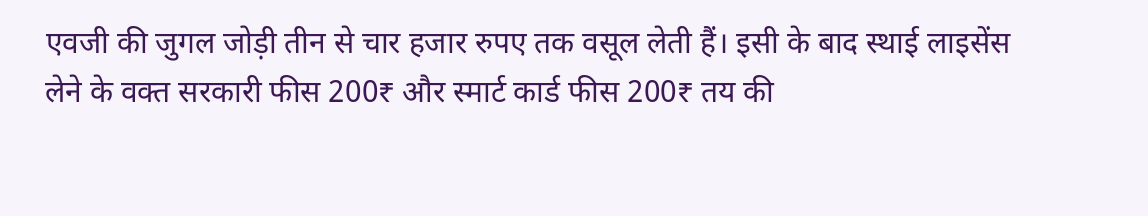एवजी की जुगल जोड़ी तीन से चार हजार रुपए तक वसूल लेती हैं। इसी के बाद स्थाई लाइसेंस लेने के वक्त सरकारी फीस 200₹ और स्मार्ट कार्ड फीस 200₹ तय की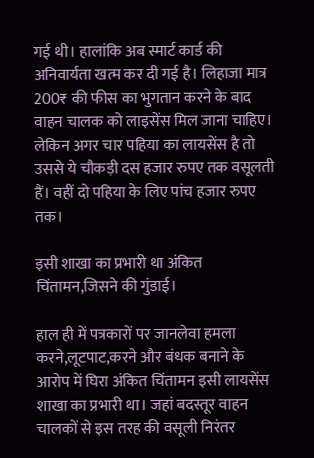गई थी। हालांकि अब स्मार्ट कार्ड की अनिवार्यता खत्म कर दी गई है। लिहाजा मात्र 200₹ की फीस का भुगतान करने के बाद वाहन चालक को लाइसेंस मिल जाना चाहिए। लेकिन अगर चार पहिया का लायसेंस है तो उससे ये चौकड़ी दस हजार रुपए तक वसूलती हैं। वहीं दो पहिया के लिए पांच हजार रुपए तक।

इसी शाखा का प्रभारी था अंकित चिंतामन,जिसने की गुंडाई।

हाल ही में पत्रकारों पर जानलेवा हमला करने,लूटपाट,करने और बंधक बनाने के आरोप में घिरा अंकित चिंतामन इसी लायसेंस शाखा का प्रभारी था। जहां बदस्तूर वाहन चालकों से इस तरह की वसूली निरंतर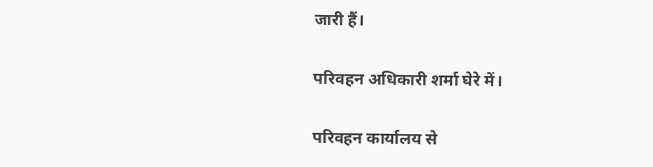जारी हैं।

परिवहन अधिकारी शर्मा घेरे में।

परिवहन कार्यालय से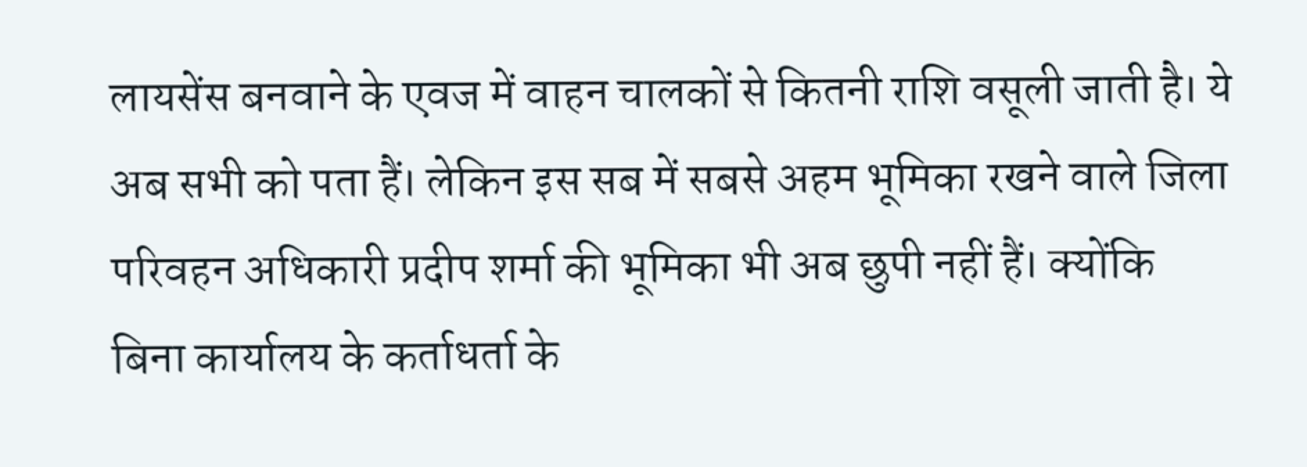लायसेंस बनवाने के एवज में वाहन चालकों से कितनी राशि वसूली जाती है। ये अब सभी को पता हैं। लेकिन इस सब में सबसे अहम भूमिका रखने वाले जिला परिवहन अधिकारी प्रदीप शर्मा की भूमिका भी अब छुपी नहीं हैं। क्योंकि बिना कार्यालय के कर्ताधर्ता के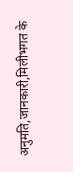अनुमति,जानकारी,मिलीभगत के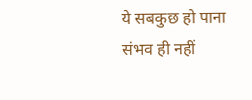ये सबकुछ हो पाना संभव ही नहीं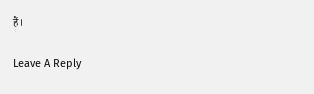हैं।

Leave A Reply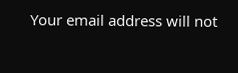Your email address will not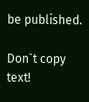be published.

Don`t copy text!